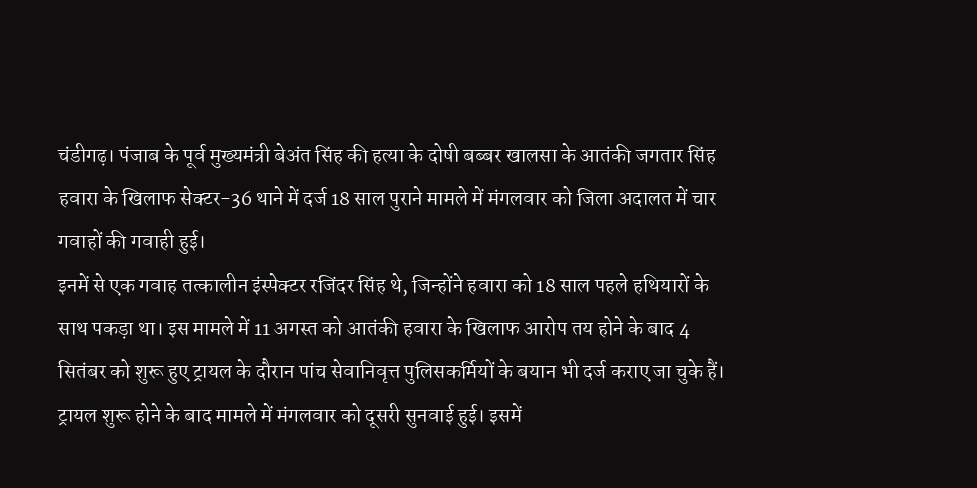चंडीगढ़। पंजाब के पूर्व मुख्यमंत्री बेअंत सिंह की हत्या के दोषी बब्बर खालसा के आतंकी जगतार सिंह हवारा के खिलाफ सेक्टर-36 थाने में दर्ज 18 साल पुराने मामले में मंगलवार को जिला अदालत में चार गवाहों की गवाही हुई।
इनमें से एक गवाह तत्कालीन इंस्पेक्टर रजिंदर सिंह थे, जिन्होंने हवारा को 18 साल पहले हथियारों के साथ पकड़ा था। इस मामले में 11 अगस्त को आतंकी हवारा के खिलाफ आरोप तय होने के बाद 4 सितंबर को शुरू हुए ट्रायल के दौरान पांच सेवानिवृत्त पुलिसकर्मियों के बयान भी दर्ज कराए जा चुके हैं। ट्रायल शुरू होने के बाद मामले में मंगलवार को दूसरी सुनवाई हुई। इसमें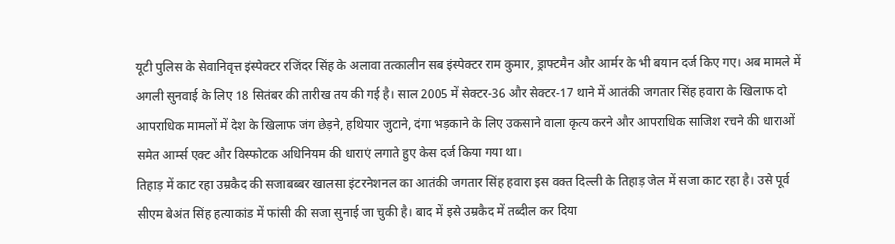यूटी पुलिस के सेवानिवृत्त इंस्पेक्टर रजिंदर सिंह के अलावा तत्कालीन सब इंस्पेक्टर राम कुमार, ड्राफ्टमैन और आर्मर के भी बयान दर्ज किए गए। अब मामले में अगली सुनवाई के लिए 18 सितंबर की तारीख तय की गई है। साल 2005 में सेक्टर-36 और सेक्टर-17 थाने में आतंकी जगतार सिंह हवारा के खिलाफ दो आपराधिक मामलों में देश के खिलाफ जंग छेड़ने, हथियार जुटाने, दंगा भड़काने के लिए उकसाने वाला कृत्य करने और आपराधिक साजिश रचने की धाराओं समेत आर्म्स एक्ट और विस्फोटक अधिनियम की धाराएं लगाते हुए केस दर्ज किया गया था।
तिहाड़ में काट रहा उम्रकैद की सजाबब्बर खालसा इंटरनेशनल का आतंकी जगतार सिंह हवारा इस वक्त दिल्ली के तिहाड़ जेल में सजा काट रहा है। उसे पूर्व सीएम बेअंत सिंह हत्याकांड में फांसी की सजा सुनाई जा चुकी है। बाद में इसे उम्रकैद में तब्दील कर दिया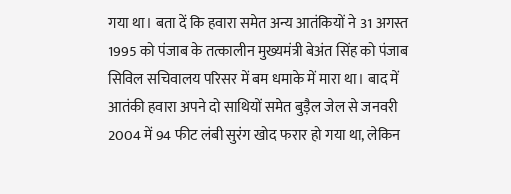गया था। बता दें कि हवारा समेत अन्य आतंकियों ने 31 अगस्त 1995 को पंजाब के तत्कालीन मुख्यमंत्री बेअंत सिंह को पंजाब सिविल सचिवालय परिसर में बम धमाके में मारा था। बाद में आतंकी हवारा अपने दो साथियों समेत बुड़ैल जेल से जनवरी 2004 में 94 फीट लंबी सुरंग खोद फरार हो गया था, लेकिन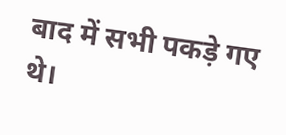बाद में सभी पकड़े गए थे।